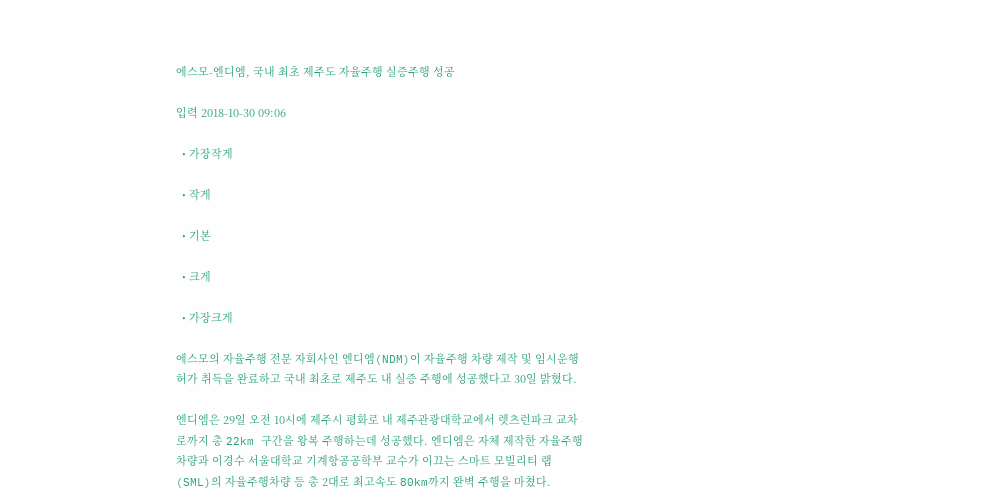에스모-엔디엠, 국내 최초 제주도 자율주행 실증주행 성공

입력 2018-10-30 09:06

  • 가장작게

  • 작게

  • 기본

  • 크게

  • 가장크게

에스모의 자율주행 전문 자회사인 엔디엠(NDM)이 자율주행 차량 제작 및 임시운행 허가 취득을 완료하고 국내 최초로 제주도 내 실증 주행에 성공했다고 30일 밝혔다.

엔디엠은 29일 오전 10시에 제주시 평화로 내 제주관광대학교에서 렛츠런파크 교차로까지 총 22km 구간을 왕복 주행하는데 성공했다. 엔디엠은 자체 제작한 자율주행차량과 이경수 서울대학교 기계항공공학부 교수가 이끄는 스마트 모빌리티 랩(SML)의 자율주행차량 등 총 2대로 최고속도 80km까지 완벽 주행을 마쳤다.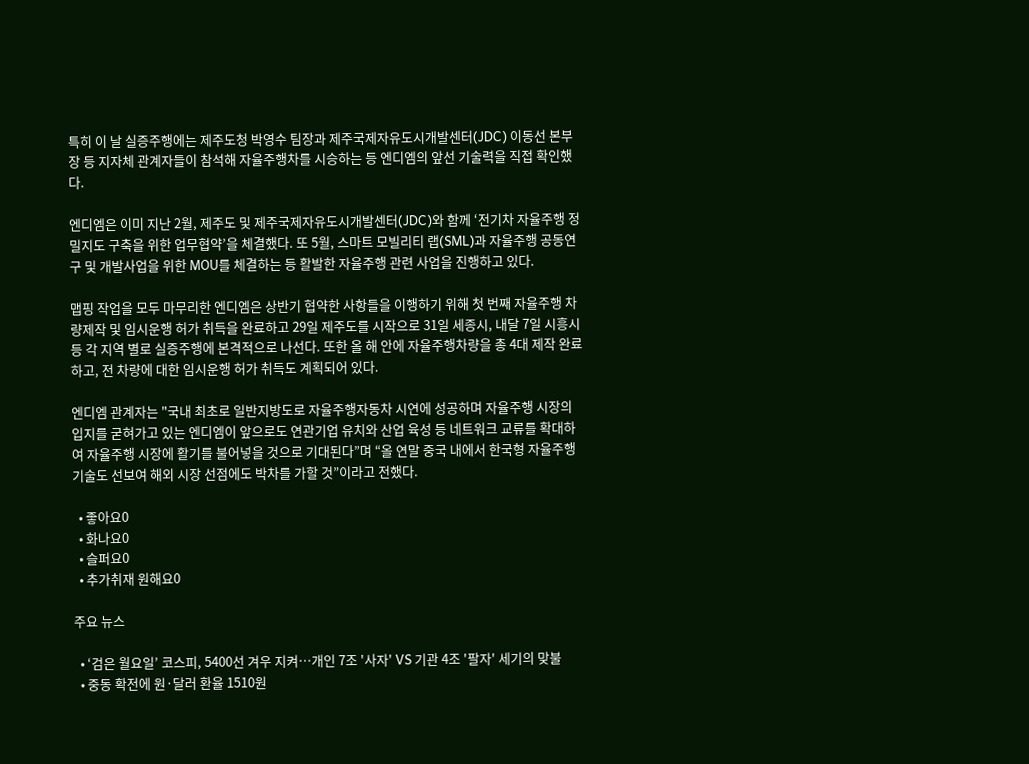특히 이 날 실증주행에는 제주도청 박영수 팀장과 제주국제자유도시개발센터(JDC) 이동선 본부장 등 지자체 관계자들이 참석해 자율주행차를 시승하는 등 엔디엠의 앞선 기술력을 직접 확인했다.

엔디엠은 이미 지난 2월, 제주도 및 제주국제자유도시개발센터(JDC)와 함께 ‘전기차 자율주행 정밀지도 구축을 위한 업무협약’을 체결했다. 또 5월, 스마트 모빌리티 랩(SML)과 자율주행 공동연구 및 개발사업을 위한 MOU를 체결하는 등 활발한 자율주행 관련 사업을 진행하고 있다.

맵핑 작업을 모두 마무리한 엔디엠은 상반기 협약한 사항들을 이행하기 위해 첫 번째 자율주행 차량제작 및 임시운행 허가 취득을 완료하고 29일 제주도를 시작으로 31일 세종시, 내달 7일 시흥시 등 각 지역 별로 실증주행에 본격적으로 나선다. 또한 올 해 안에 자율주행차량을 총 4대 제작 완료하고, 전 차량에 대한 임시운행 허가 취득도 계획되어 있다.

엔디엠 관계자는 "국내 최초로 일반지방도로 자율주행자동차 시연에 성공하며 자율주행 시장의 입지를 굳혀가고 있는 엔디엠이 앞으로도 연관기업 유치와 산업 육성 등 네트워크 교류를 확대하여 자율주행 시장에 활기를 불어넣을 것으로 기대된다”며 “올 연말 중국 내에서 한국형 자율주행기술도 선보여 해외 시장 선점에도 박차를 가할 것”이라고 전했다.

  • 좋아요0
  • 화나요0
  • 슬퍼요0
  • 추가취재 원해요0

주요 뉴스

  • ‘검은 월요일’ 코스피, 5400선 겨우 지켜⋯개인 7조 '사자' VS 기관 4조 '팔자' 세기의 맞불
  • 중동 확전에 원·달러 환율 1510원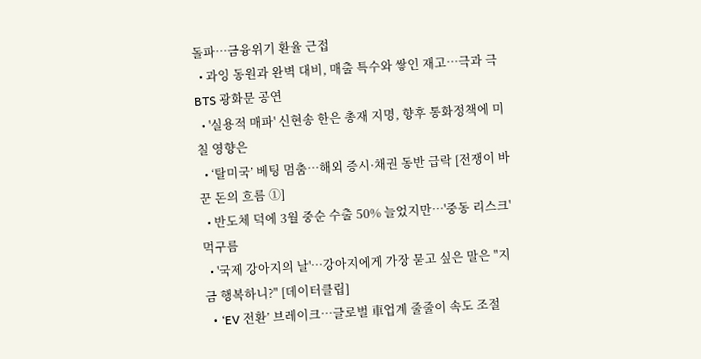돌파…금융위기 환율 근접
  • 과잉 동원과 완벽 대비, 매출 특수와 쌓인 재고…극과 극 BTS 광화문 공연
  • '실용적 매파' 신현송 한은 총재 지명, 향후 통화정책에 미칠 영향은
  • ‘탈미국’ 베팅 멈춤…해외 증시·채권 동반 급락 [전쟁이 바꾼 돈의 흐름 ①]
  • 반도체 덕에 3월 중순 수출 50% 늘었지만⋯'중동 리스크' 먹구름
  • '국제 강아지의 날'…강아지에게 가장 묻고 싶은 말은 "지금 행복하니?" [데이터클립]
  • ‘EV 전환’ 브레이크…글로벌 車업계 줄줄이 속도 조절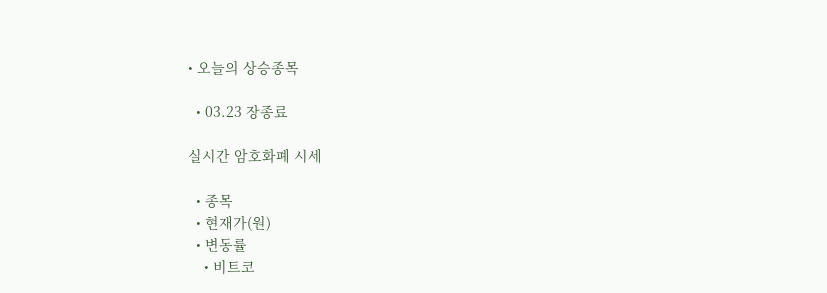• 오늘의 상승종목

  • 03.23 장종료

실시간 암호화폐 시세

  • 종목
  • 현재가(원)
  • 변동률
    • 비트코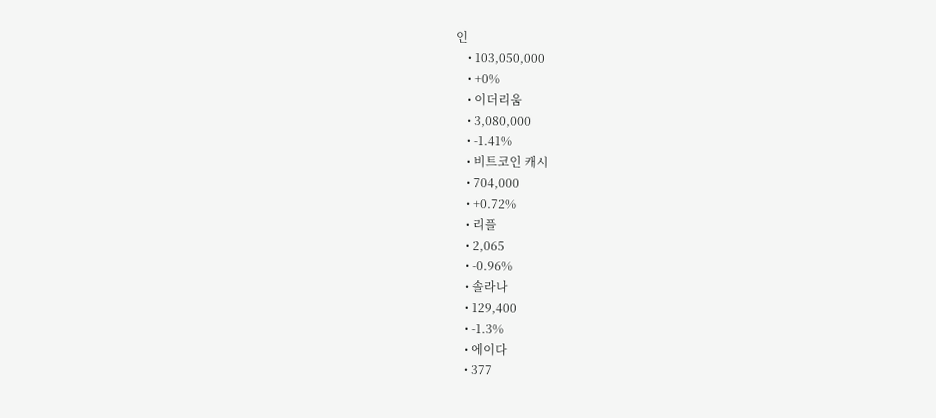인
    • 103,050,000
    • +0%
    • 이더리움
    • 3,080,000
    • -1.41%
    • 비트코인 캐시
    • 704,000
    • +0.72%
    • 리플
    • 2,065
    • -0.96%
    • 솔라나
    • 129,400
    • -1.3%
    • 에이다
    • 377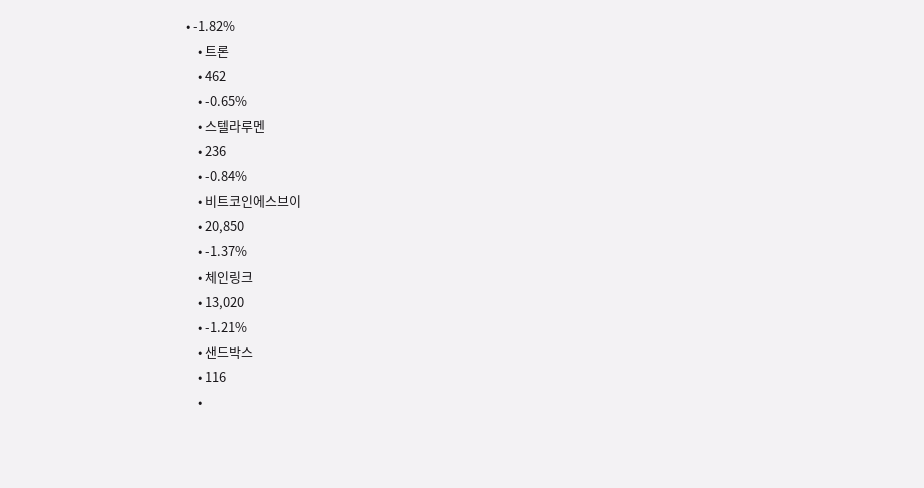• -1.82%
    • 트론
    • 462
    • -0.65%
    • 스텔라루멘
    • 236
    • -0.84%
    • 비트코인에스브이
    • 20,850
    • -1.37%
    • 체인링크
    • 13,020
    • -1.21%
    • 샌드박스
    • 116
    •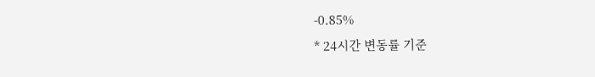-0.85%
* 24시간 변동률 기준